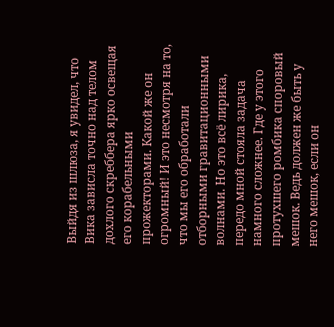Выйдя из шлюза, я увидел, что Вика зависла точно над телом дохлого скреббера ярко освещая его корабельными прожекторами. Какой же он огромный! И это несмотря на то, что мы его обработали отборными гравитационными волнами. Но это всё лирика, передо мной стояла задача намного сложнее. Где у этого протухшего ромбика споровый мешок. Ведь должен же быть у него мешок, если он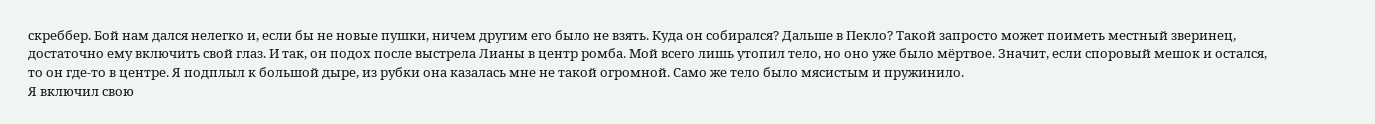скреббер. Бой нам дался нелегко и, если бы не новые пушки, ничем другим его было не взять. Куда он собирался? Дальше в Пекло? Такой запросто может поиметь местный зверинец, достаточно ему включить свой глаз. И так, он подох после выстрела Лианы в центр ромба. Мой всего лишь утопил тело, но оно уже было мёртвое. Значит, если споровый мешок и остался, то он где-то в центре. Я подплыл к большой дыре, из рубки она казалась мне не такой огромной. Само же тело было мясистым и пружинило.
Я включил свою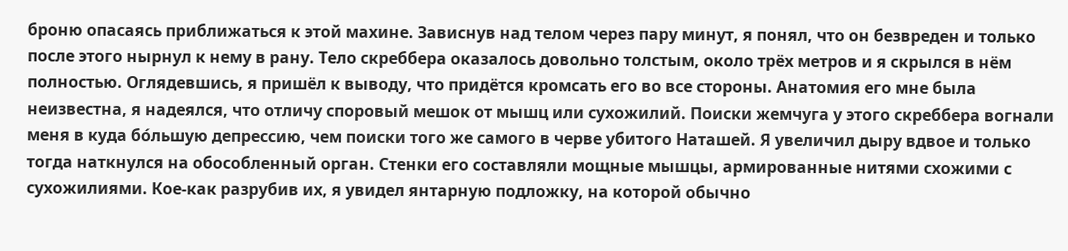броню опасаясь приближаться к этой махине. Зависнув над телом через пару минут, я понял, что он безвреден и только после этого нырнул к нему в рану. Тело скреббера оказалось довольно толстым, около трёх метров и я скрылся в нём полностью. Оглядевшись, я пришёл к выводу, что придётся кромсать его во все стороны. Анатомия его мне была неизвестна, я надеялся, что отличу споровый мешок от мышц или сухожилий. Поиски жемчуга у этого скреббера вогнали меня в куда бо́льшую депрессию, чем поиски того же самого в черве убитого Наташей. Я увеличил дыру вдвое и только тогда наткнулся на обособленный орган. Стенки его составляли мощные мышцы, армированные нитями схожими с сухожилиями. Кое-как разрубив их, я увидел янтарную подложку, на которой обычно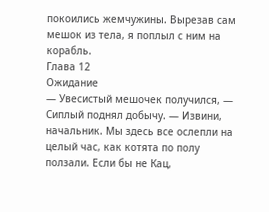покоились жемчужины. Вырезав сам мешок из тела, я поплыл с ним на корабль.
Глава 12
Ожидание
— Увесистый мешочек получился, — Сиплый поднял добычу. — Извини, начальник. Мы здесь все ослепли на целый час, как котята по полу ползали. Если бы не Кац,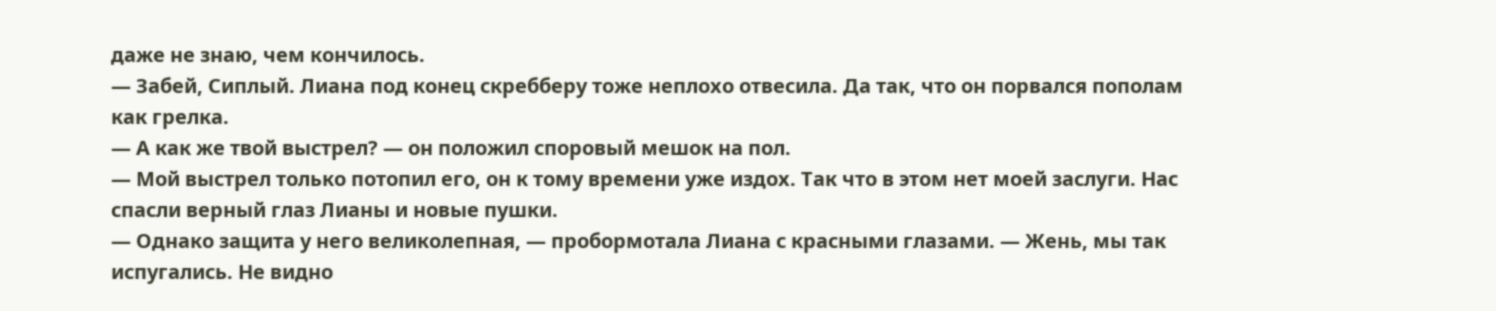даже не знаю, чем кончилось.
— Забей, Сиплый. Лиана под конец скребберу тоже неплохо отвесила. Да так, что он порвался пополам как грелка.
— А как же твой выстрел? — он положил споровый мешок на пол.
— Мой выстрел только потопил его, он к тому времени уже издох. Так что в этом нет моей заслуги. Нас спасли верный глаз Лианы и новые пушки.
— Однако защита у него великолепная, — пробормотала Лиана с красными глазами. — Жень, мы так испугались. Не видно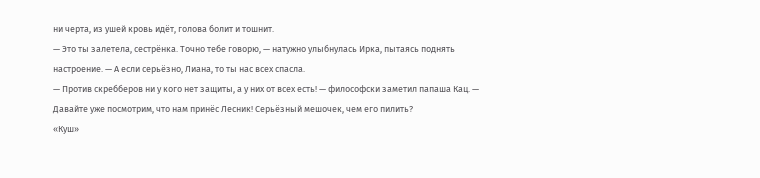ни черта, из ушей кровь идёт, голова болит и тошнит.
— Это ты залетела, сестрёнка. Точно тебе говорю, — натужно улыбнулась Ирка, пытаясь поднять настроение. — А если серьёзно, Лиана, то ты нас всех спасла.
— Против скребберов ни у кого нет защиты, а у них от всех есть! — философски заметил папаша Кац. — Давайте уже посмотрим, что нам принёс Лесник! Серьёзный мешочек, чем его пилить?
«Куш»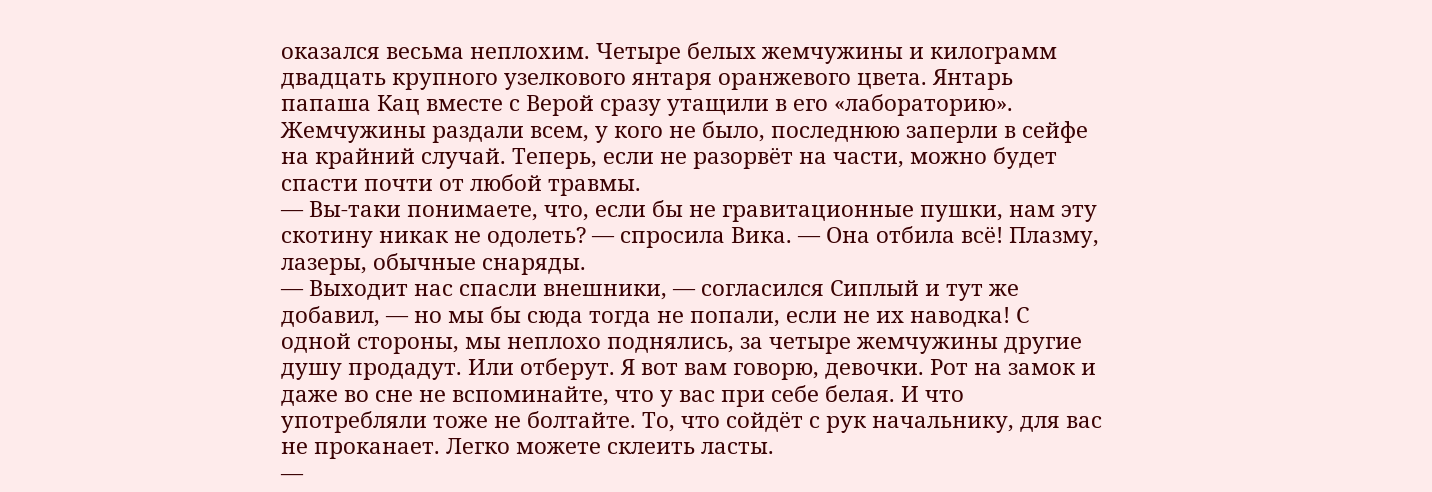оказался весьма неплохим. Четыре белых жемчужины и килограмм двадцать крупного узелкового янтаря оранжевого цвета. Янтарь папаша Кац вместе с Верой сразу утащили в его «лабораторию». Жемчужины раздали всем, у кого не было, последнюю заперли в сейфе на крайний случай. Теперь, если не разорвёт на части, можно будет спасти почти от любой травмы.
— Вы-таки понимаете, что, если бы не гравитационные пушки, нам эту скотину никак не одолеть? — спросила Вика. — Она отбила всё! Плазму, лазеры, обычные снаряды.
— Выходит нас спасли внешники, — согласился Сиплый и тут же добавил, — но мы бы сюда тогда не попали, если не их наводка! С одной стороны, мы неплохо поднялись, за четыре жемчужины другие душу продадут. Или отберут. Я вот вам говорю, девочки. Рот на замок и даже во сне не вспоминайте, что у вас при себе белая. И что употребляли тоже не болтайте. То, что сойдёт с рук начальнику, для вас не проканает. Легко можете склеить ласты.
—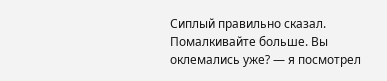Сиплый правильно сказал. Помалкивайте больше. Вы оклемались уже? — я посмотрел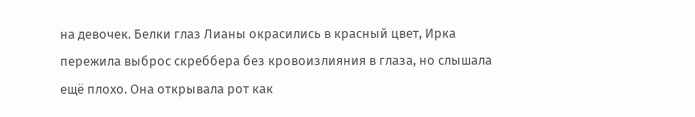на девочек. Белки глаз Лианы окрасились в красный цвет, Ирка пережила выброс скреббера без кровоизлияния в глаза, но слышала ещё плохо. Она открывала рот как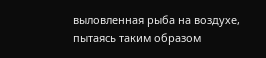выловленная рыба на воздухе, пытаясь таким образом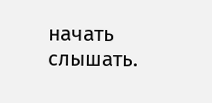начать слышать.